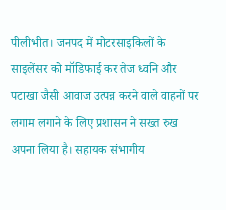पीलीभीत। जनपद में मोटरसाइकिलों के साइलेंसर को मॉडिफाई कर तेज ध्वनि और पटाखा जैसी आवाज उत्पन्न करने वाले वाहनों पर लगाम लगाने के लिए प्रशासन ने सख्त रुख अपना लिया है। सहायक संभागीय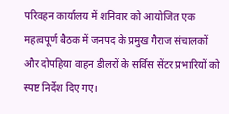परिवहन कार्यालय में शनिवार को आयोजित एक महत्वपूर्ण बैठक में जनपद के प्रमुख गैराज संचालकों और दोपहिया वाहन डीलरों के सर्विस सेंटर प्रभारियों को स्पष्ट निर्देश दिए गए।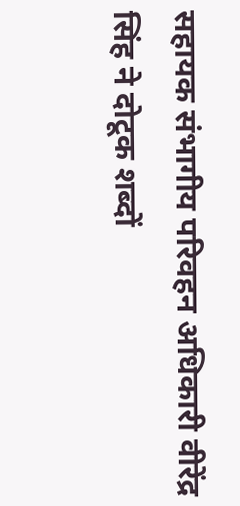सहायक संभागीय परिवहन अधिकारी वीरेंद्र सिंह ने दोटूक शब्दों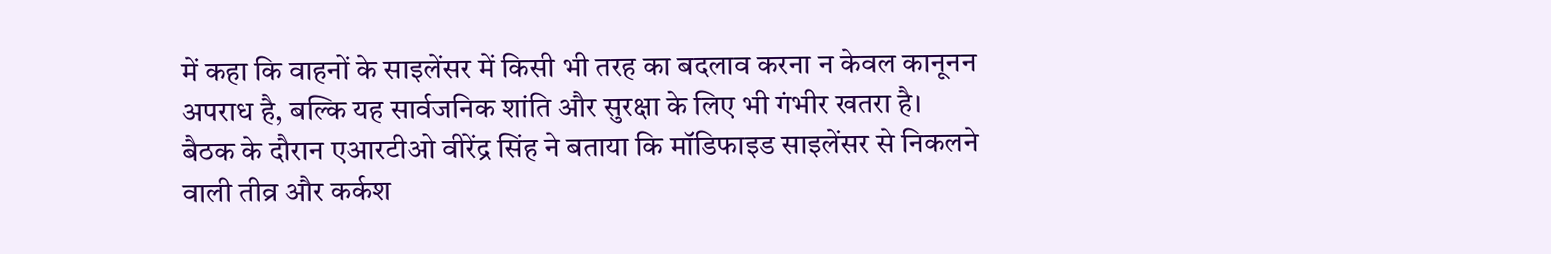में कहा कि वाहनों के साइलेंसर में किसी भी तरह का बदलाव करना न केवल कानूनन अपराध है, बल्कि यह सार्वजनिक शांति और सुरक्षा के लिए भी गंभीर खतरा है।
बैठक के दौरान एआरटीओ वीरेंद्र सिंह ने बताया कि मॉडिफाइड साइलेंसर से निकलने वाली तीव्र और कर्कश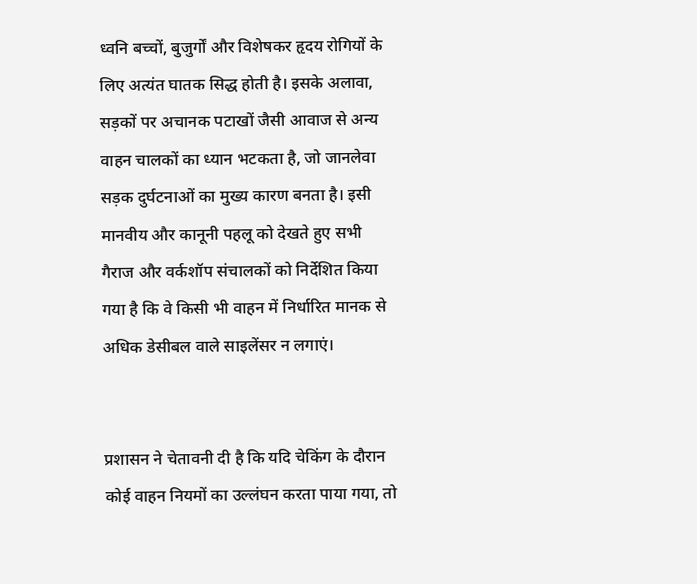ध्वनि बच्चों, बुजुर्गों और विशेषकर हृदय रोगियों के लिए अत्यंत घातक सिद्ध होती है। इसके अलावा, सड़कों पर अचानक पटाखों जैसी आवाज से अन्य वाहन चालकों का ध्यान भटकता है, जो जानलेवा सड़क दुर्घटनाओं का मुख्य कारण बनता है। इसी मानवीय और कानूनी पहलू को देखते हुए सभी गैराज और वर्कशॉप संचालकों को निर्देशित किया गया है कि वे किसी भी वाहन में निर्धारित मानक से अधिक डेसीबल वाले साइलेंसर न लगाएं।


प्रशासन ने चेतावनी दी है कि यदि चेकिंग के दौरान कोई वाहन नियमों का उल्लंघन करता पाया गया, तो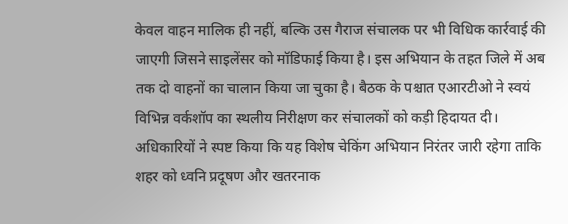केवल वाहन मालिक ही नहीं, बल्कि उस गैराज संचालक पर भी विधिक कार्रवाई की जाएगी जिसने साइलेंसर को मॉडिफाई किया है। इस अभियान के तहत जिले में अब तक दो वाहनों का चालान किया जा चुका है। बैठक के पश्चात एआरटीओ ने स्वयं विभिन्न वर्कशॉप का स्थलीय निरीक्षण कर संचालकों को कड़ी हिदायत दी। अधिकारियों ने स्पष्ट किया कि यह विशेष चेकिंग अभियान निरंतर जारी रहेगा ताकि शहर को ध्वनि प्रदूषण और खतरनाक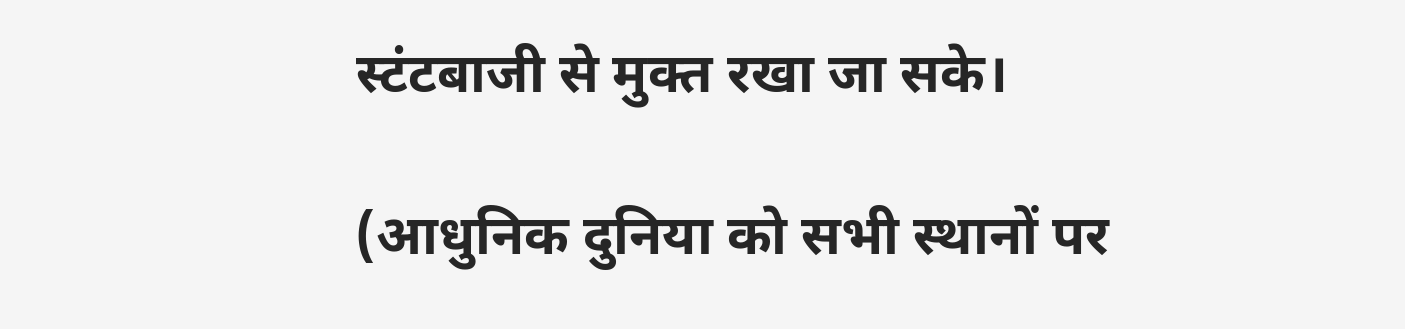स्टंटबाजी से मुक्त रखा जा सके।

(आधुनिक दुनिया को सभी स्थानों पर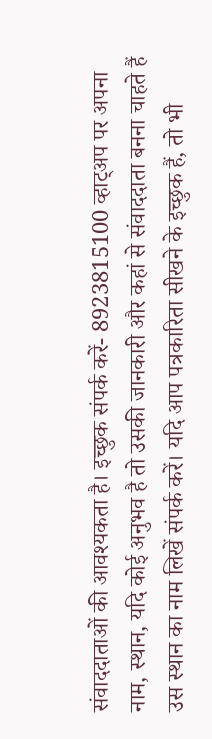संवाददाताओं की आवश्यकता है। इच्छुक संपर्क करें- 8923815100 व्हाट्अप पर अपना नाम, स्थान, यदि कोई अनुभव है तो उसकी जानकारी और कहां से संवाददाता बनना चाहते हैं उस स्थान का नाम लिखें संपर्क करें। यदि आप पत्रकारिता सीखने के इच्छुक हैं, तो भी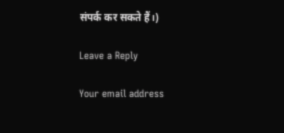संपर्क कर सकते हैं।)

Leave a Reply

Your email address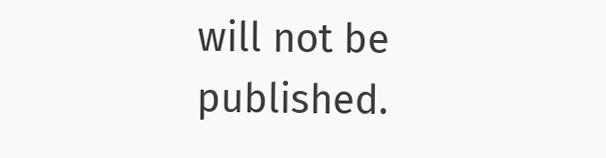will not be published.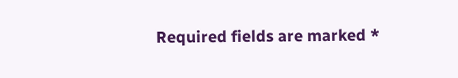Required fields are marked *